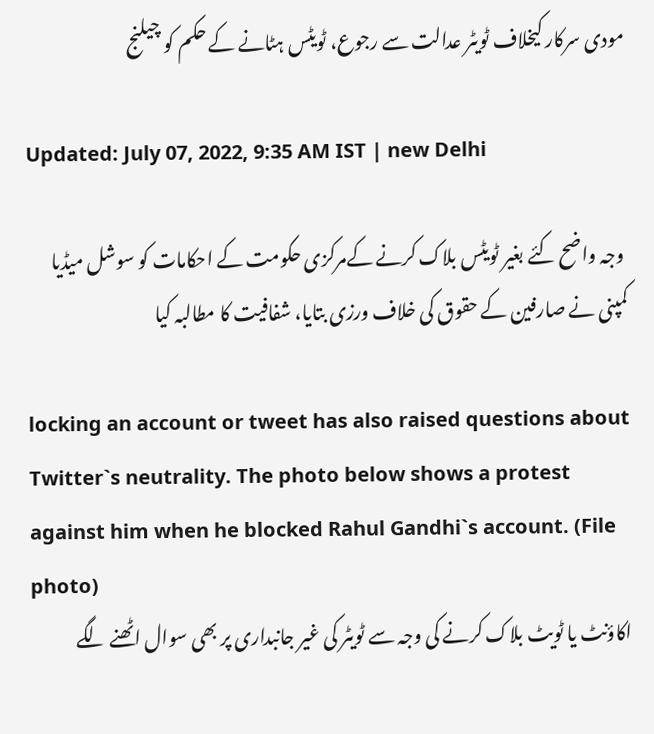مودی سرکار کیخلاف ٹویٹر عدالت سے رجوع، ٹویٹس ہٹانے کے حکم کو چیلنج

Updated: July 07, 2022, 9:35 AM IST | new Delhi

 وجہ واضح کئے بغیر ٹویٹس بلاک کرنے کےمرکزی حکومت کے احکامات کو سوشل میڈیا کمپنی نے صارفین کے حقوق کی خلاف ورزی بتایا، شفافیت کا مطالبہ کیا

locking an account or tweet has also raised questions about Twitter`s neutrality. The photo below shows a protest against him when he blocked Rahul Gandhi`s account. (File photo)
اکاؤنٹ یا ٹویٹ بلاک کرنے کی وجہ سے ٹویٹر کی غیر جانبداری پر بھی سوال اٹھنے لگے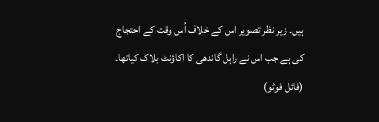ہیں۔ زیر نظر تصویر اس کے خلاف اُس وقت کے احتجاج کی ہے جب اس نے راہل گاندھی کا اکاؤنٹ بلاک کیاتھا۔ (فائل فوٹو)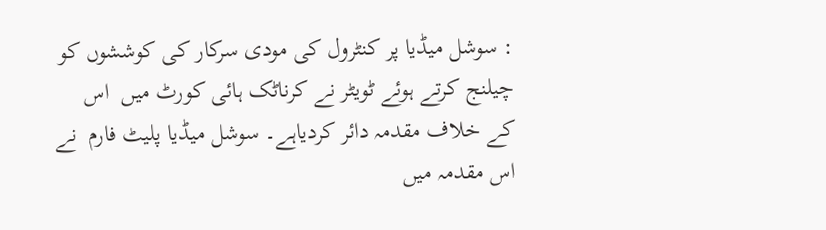: سوشل میڈیا پر کنٹرول کی مودی سرکار کی کوششوں کو چیلنج کرتے ہوئے ٹویٹر نے کرناٹک ہائی کورٹ میں  اس کے خلاف مقدمہ دائر کردیاہے۔ سوشل میڈیا پلیٹ فارم  نے اس مقدمہ میں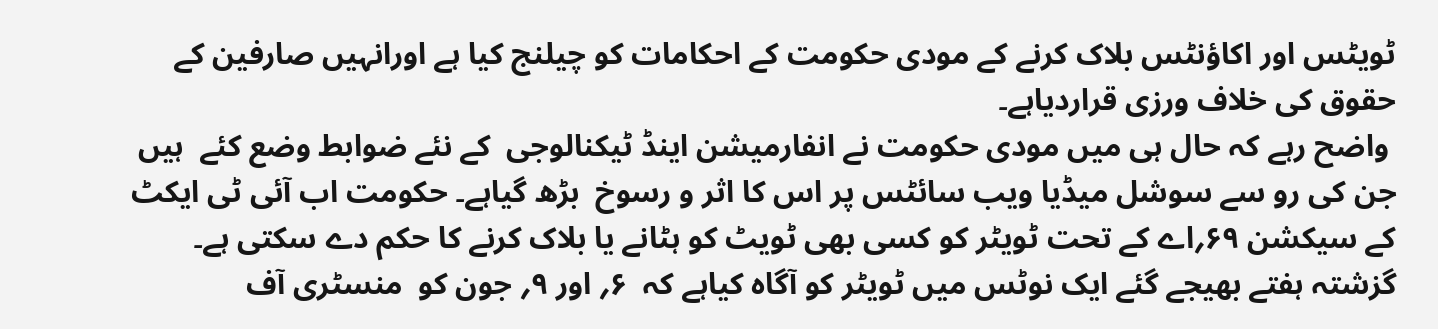ٹویٹس اور اکاؤنٹس بلاک کرنے کے مودی حکومت کے احکامات کو چیلنج کیا ہے اورانہیں صارفین کے حقوق کی خلاف ورزی قراردیاہے۔
 واضح رہے کہ حال ہی میں مودی حکومت نے انفارمیشن اینڈ ٹیکنالوجی  کے نئے ضوابط وضع کئے  ہیں جن کی رو سے سوشل میڈیا ویب سائٹس پر اس کا اثر و رسوخ  بڑھ گیاہے۔ حکومت اب آئی ٹی ایکٹ کے سیکشن ۶۹؍اے کے تحت ٹویٹر کو کسی بھی ٹویٹ کو ہٹانے یا بلاک کرنے کا حکم دے سکتی ہے۔ گزشتہ ہفتے بھیجے گئے ایک نوٹس میں ٹویٹر کو آگاہ کیاہے کہ  ۶؍ اور ۹؍ جون کو  منسٹری آف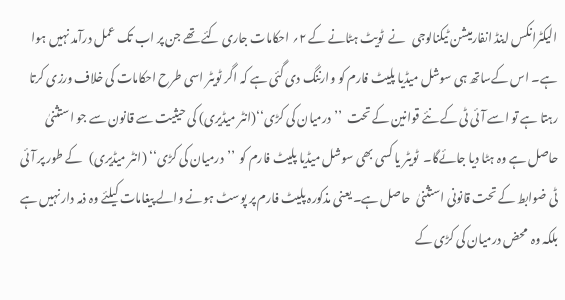الیکٹرانکس اینڈ انفارمیشن ٹیکنالوجی   نے  ٹویٹ ہٹانے کے ۲؍ احکامات جاری کئے تھے جن پر اب تک عمل درآمد نہیں ہوا ہے۔ اس کےساتھ ہی سوشل میڈیا پلیٹ فارم کو وارننگ دی گئی ہے کہ اگر ٹویٹر اسی طرح احکامات کی خلاف ورزی کرتا رہتا ہے تو اسے آئی ٹی کے نئے قوانین کے تحت  ’’درمیان کی کڑی‘‘(انٹر میڈیری) کی حیثیت سے قانون سے جو استثنیٰ   حاصل ہے وہ ہٹا دیا جائےگا۔  ٹویٹر یا کسی بھی سوشل میڈیا پلیٹ فارم کو  ’’درمیان کی کڑی‘‘ (انٹر میڈیری)   کے طور پر آئی ٹی ضوابط کے تحت قانونی استثنیٰ  حاصل ہے۔ یعنی مذکورہ پلیٹ فارم پر پوسٹ ہونے والے پیغامات کیلئے وہ ذمہ دار نہیں ہے بلکہ وہ  محض درمیان کی کڑی کے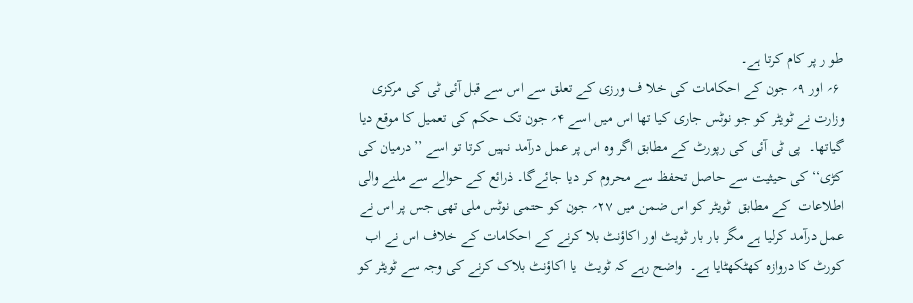طو ر پر کام کرتا ہے۔
 ۶؍ اور ۹؍ جون کے احکامات کی خلا ف ورزی کے تعلق سے اس سے قبل آئی ٹی کی مرکزی وزارت نے ٹویٹر کو جو نوٹس جاری کیا تھا اس میں اسے ۴؍ جون تک حکم کی تعمیل کا موقع دیا گیاتھا۔  پی ٹی آئی کی رپورٹ کے مطابق اگر وہ اس پر عمل درآمد نہیں کرتا تو اسے ’’درمیان کی کڑی‘‘ کی حیثیت سے حاصل تحفظ سے محروم کر دیا جائےگا۔ ذرائع کے حوالے سے ملنے والی اطلاعات  کے مطابق  ٹویٹر کو اس ضمن میں ۲۷؍ جون کو حتمی نوٹس ملی تھی جس پر اس نے عمل درآمد کرلیا ہے مگر بار بار ٹویٹ اور اکاؤنٹ بلا کرنے کے احکامات کے خلاف اس نے اب کورٹ کا دروازہ کھٹکھٹایا ہے۔  واضح رہے کہ ٹویٹ  یا اکاؤنٹ بلاک کرنے کی وجہ سے ٹویٹر کو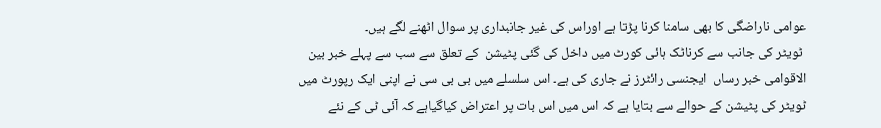عوامی ناراضگی کا بھی سامنا کرنا پڑتا ہے اوراس کی غیر جانبداری پر سوال اٹھنے لگے ہیں۔
 ٹویٹر کی جانب سے کرناٹک ہائی کورٹ میں داخل کی گئی پٹیشن  کے تعلق سے سب سے پہلے خبر بین الاقوامی خبر رساں  ایجنسی رائٹرز نے جاری کی ہے۔ اس سلسلے میں بی بی سی نے اپنی ایک رپورٹ میں ٹویٹر کی پٹیشن کے حوالے سے بتایا ہے کہ اس میں اس بات پر اعتراض کیاگیاہے کہ آئی ٹی کے نئے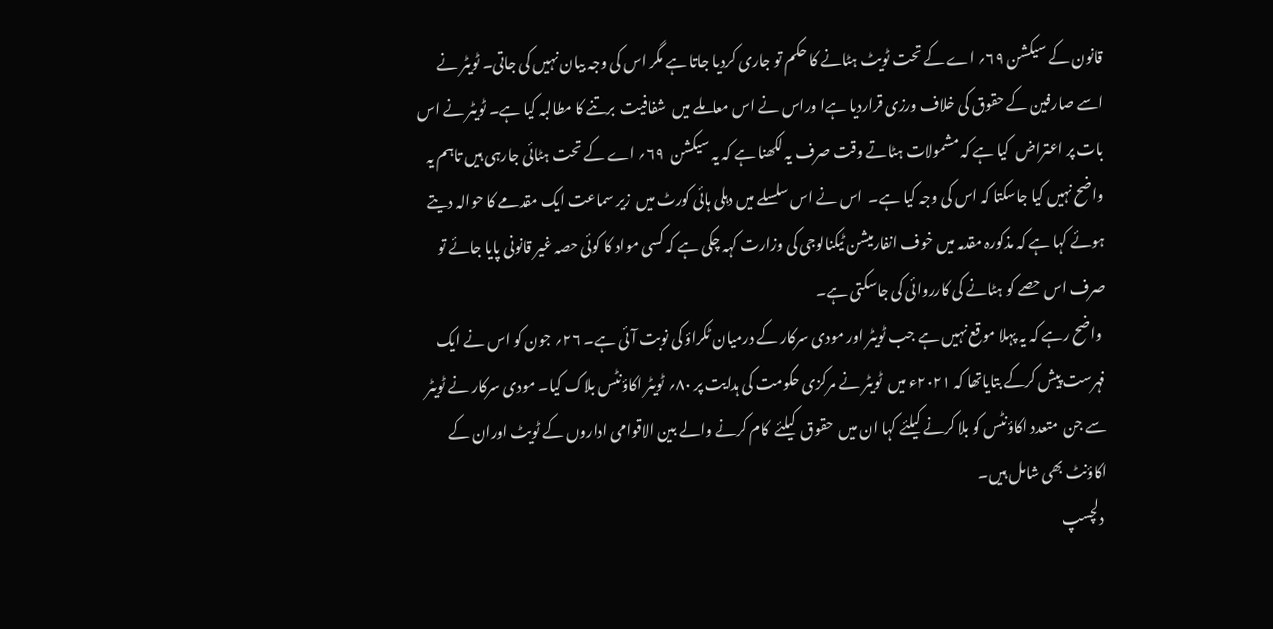قانون کے سیکشن ۶۹؍ اے کے تحت ٹویٹ ہٹانے کا حکم تو جاری کردیا جاتا ہے مگر اس کی وجہ بیان نہیں کی جاتی۔ ٹویٹر نے اسے صارفین کے حقوق کی خلاف ورزی قراردیا ہےا وراس نے اس معاملے میں  شفافیت  برتنے کا مطالبہ کیا ہے۔ ٹویٹر نے اس بات پر اعتراض  کیا ہے کہ مشمولات ہٹاتے وقت صرف یہ لکھنا ہے کہ یہ سیکشن  ۶۹؍ اے کے تحت ہٹائی جارہی ہیں تاہم یہ واضح نہیں کیا جاسکتا کہ اس کی وجہ کیا ہے۔  اس نے اس سلسلے میں دہلی ہائی کورٹ میں  زیر سماعت ایک مقدمے کا حوالہ دیتے ہوئے کہا ہے کہ مذکورہ مقدمہ میں خوف انفارمیشن ٹیکنالوجی کی وزارت کہہ چکی ہے کہ کسی مواد کا کوئی حصہ غیر قانونی پایا جائے تو صرف اس حصے کو ہٹانے کی کارروائی کی جاسکتی ہے۔
 واضح رہے کہ یہ پہلا موقع نہیں ہے جب ٹویٹر اور مودی سرکار کے درمیان ٹکراؤ کی نوبت آئی ہے۔ ۲۶؍ جون کو اس نے ایک فہرست پیش کرکے بتایاتھا کہ ۲۰۲۱ء میں  ٹویٹر نے مرکزی حکومت کی ہدایت پر ۸۰؍ ٹویٹر اکاؤنٹس بلاک کیا۔ مودی سرکار نے ٹویٹر سے جن  متعدد اکاؤنٹس کو بلا کرنے کیلئے کہا ان میں  حقوق  کیلئے  کام کرنے والے بین الاقوامی اداروں کے ٹویٹ اوران کے اکاؤنٹ بھی شامل ہیں۔
 دلچسپ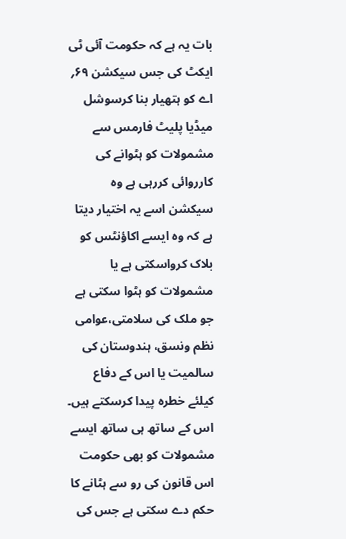بات یہ ہے کہ حکومت آئی ٹی ایکٹ کی جس سیکشن ۶۹؍ اے کو ہتھیار بنا کرسوشل میڈیا پلیٹ فارمس سے مشمولات کو ہٹوانے کی کارروائی کررہی ہے وہ سیکشن اسے یہ اختیار دیتا ہے کہ وہ ایسے اکاؤنٹس کو بلاک کرواسکتی ہے یا مشمولات کو ہٹوا سکتی ہے جو ملک کی سلامتی،عوامی نظم ونسق، ہندوستان کی سالمیت یا اس کے دفاع کیلئے خطرہ پیدا کرسکتے ہیں۔ اس کے ساتھ ہی ساتھ ایسے مشمولات کو بھی حکومت اس قانون کی رو سے ہٹانے کا حکم دے سکتی ہے جس کی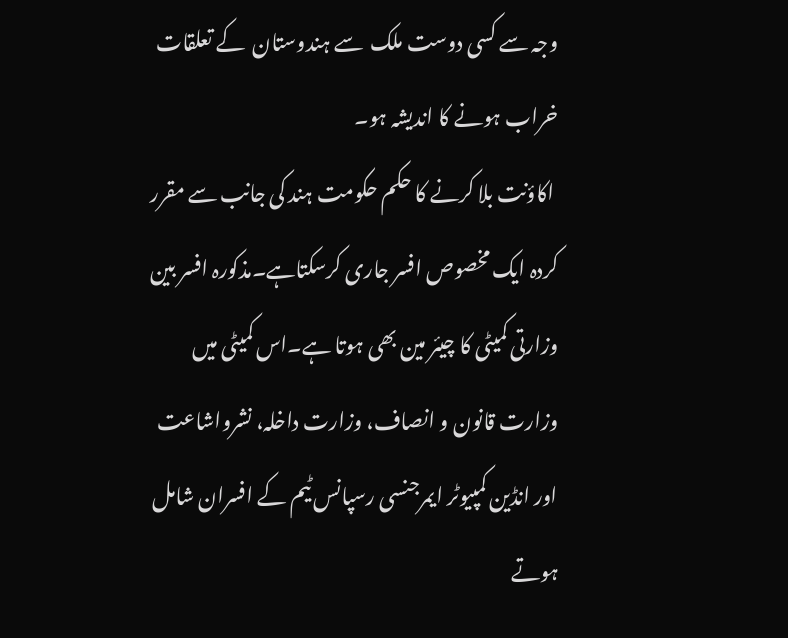وجہ سے کسی دوست ملک  سے ہندوستان  کے تعلقات خراب ہونے کا اندیشہ ہو۔
 اکاؤنت بلا کرنے کا حکم حکومت ہند کی جانب سے مقرر کردہ ایک مخصوص افسر جاری کرسکتاہے۔مذکورہ افسر بین وزارتی کمیٹی کا چیئر مین بھی ہوتا ہے۔اس کمیٹی میں وزارت قانون و انصاف، وزارت داخلہ، نشرواشاعت اور انڈین کمپیوٹر ایمرجنسی رسپانس ٹیم کے افسران شامل ہوتے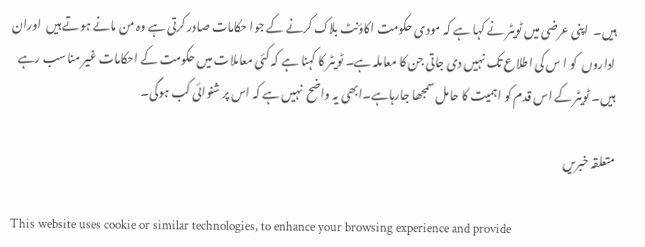ہیں۔  اپنی عرضی میں ٹویٹر نے کہا ہے کہ مودی حکومت اکاؤنٹ بلاک کرنے کے جوا حکامات صادر کرتی ہے وہ من مانے ہوتے ہیں  اوران اداروں  کو ا س کی اطلاع تک نہیں دی جاتی جن کا معاملہ ہے۔ ٹویٹر کا کہنا ہے کہ کئی معاملات میں حکومت کے احکامات غیر مناسب رہے ہیں۔ ٹویٹر کے اس قدم کو اہمیت کا حامل سمجھا جارہاہے۔ابھی یہ واضح  نہیں ہے کہ اس پر شنوائی کب ہوگی۔

متعلقہ خبریں

This website uses cookie or similar technologies, to enhance your browsing experience and provide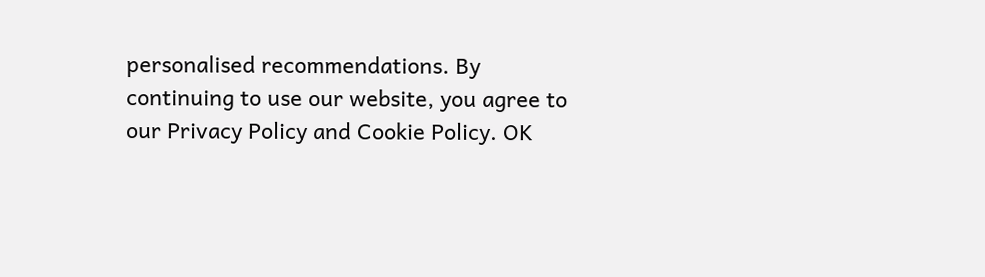personalised recommendations. By continuing to use our website, you agree to our Privacy Policy and Cookie Policy. OK